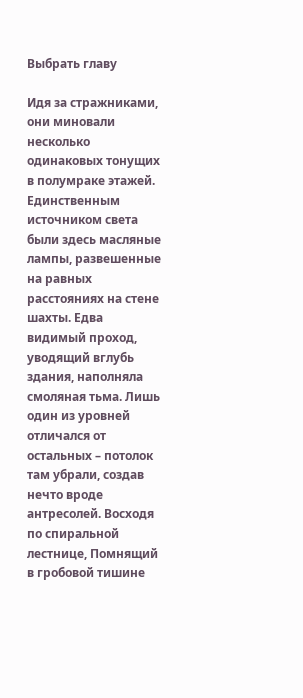Выбрать главу

Идя за стражниками, они миновали несколько одинаковых тонущих в полумраке этажей. Единственным источником света были здесь масляные лампы, развешенные на равных расстояниях на стене шахты. Едва видимый проход, уводящий вглубь здания, наполняла смоляная тьма. Лишь один из уровней отличался от остальных – потолок там убрали, создав нечто вроде антресолей. Восходя по спиральной лестнице, Помнящий в гробовой тишине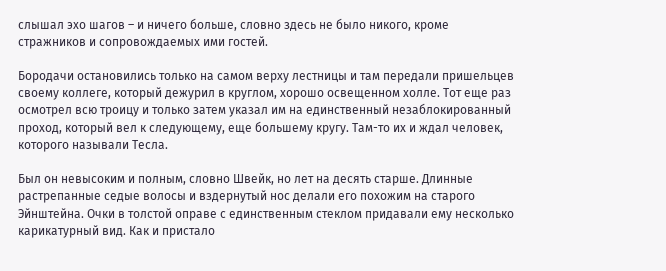слышал эхо шагов – и ничего больше, словно здесь не было никого, кроме стражников и сопровождаемых ими гостей.

Бородачи остановились только на самом верху лестницы и там передали пришельцев своему коллеге, который дежурил в круглом, хорошо освещенном холле. Тот еще раз осмотрел всю троицу и только затем указал им на единственный незаблокированный проход, который вел к следующему, еще большему кругу. Там-то их и ждал человек, которого называли Тесла.

Был он невысоким и полным, словно Швейк, но лет на десять старше. Длинные растрепанные седые волосы и вздернутый нос делали его похожим на старого Эйнштейна. Очки в толстой оправе с единственным стеклом придавали ему несколько карикатурный вид. Как и пристало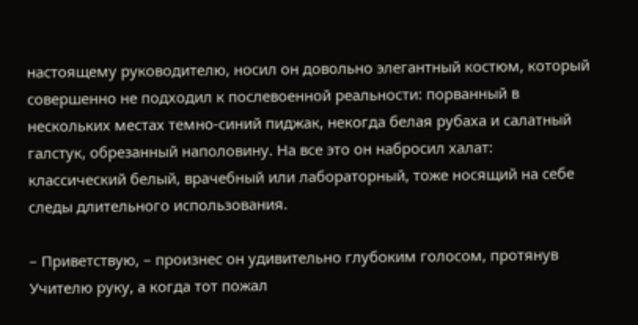настоящему руководителю, носил он довольно элегантный костюм, который совершенно не подходил к послевоенной реальности: порванный в нескольких местах темно-синий пиджак, некогда белая рубаха и салатный галстук, обрезанный наполовину. На все это он набросил халат: классический белый, врачебный или лабораторный, тоже носящий на себе следы длительного использования.

– Приветствую, – произнес он удивительно глубоким голосом, протянув Учителю руку, а когда тот пожал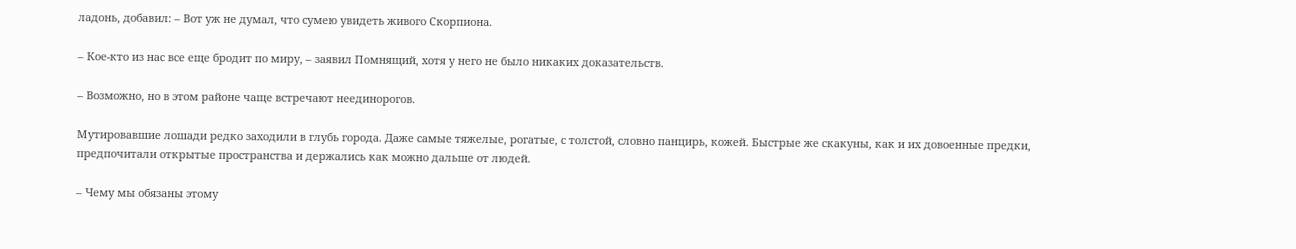ладонь, добавил: – Вот уж не думал, что сумею увидеть живого Скорпиона.

– Кое-кто из нас все еще бродит по миру, – заявил Помнящий, хотя у него не было никаких доказательств.

– Возможно, но в этом районе чаще встречают неединорогов.

Мутировавшие лошади редко заходили в глубь города. Даже самые тяжелые, рогатые, с толстой, словно панцирь, кожей. Быстрые же скакуны, как и их довоенные предки, предпочитали открытые пространства и держались как можно дальше от людей.

– Чему мы обязаны этому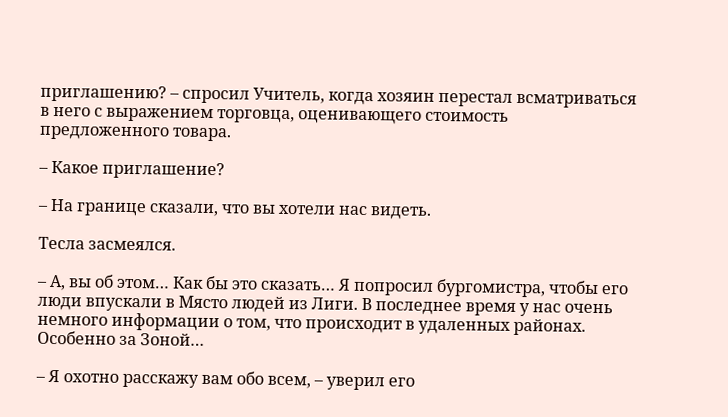приглашению? – спросил Учитель, когда хозяин перестал всматриваться в него с выражением торговца, оценивающего стоимость предложенного товара.

– Какое приглашение?

– На границе сказали, что вы хотели нас видеть.

Тесла засмеялся.

– А, вы об этом… Как бы это сказать… Я попросил бургомистра, чтобы его люди впускали в Място людей из Лиги. В последнее время у нас очень немного информации о том, что происходит в удаленных районах. Особенно за Зоной…

– Я охотно расскажу вам обо всем, – уверил его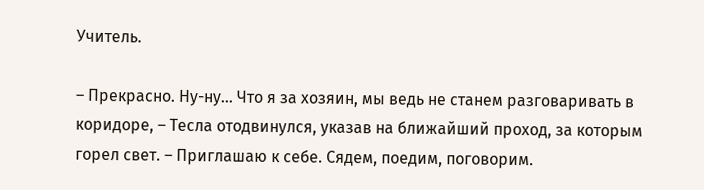Учитель.

– Прекрасно. Ну-ну… Что я за хозяин, мы ведь не станем разговаривать в коридоре, – Тесла отодвинулся, указав на ближайший проход, за которым горел свет. – Приглашаю к себе. Сядем, поедим, поговорим.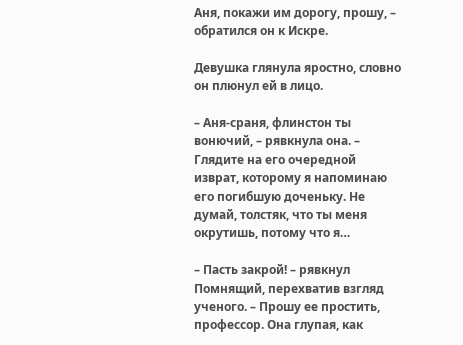Аня, покажи им дорогу, прошу, – обратился он к Искре.

Девушка глянула яростно, словно он плюнул ей в лицо.

– Аня-сраня, флинстон ты вонючий, – рявкнула она. – Глядите на его очередной изврат, которому я напоминаю его погибшую доченьку. Не думай, толстяк, что ты меня окрутишь, потому что я…

– Пасть закрой! – рявкнул Помнящий, перехватив взгляд ученого. – Прошу ее простить, профессор. Она глупая, как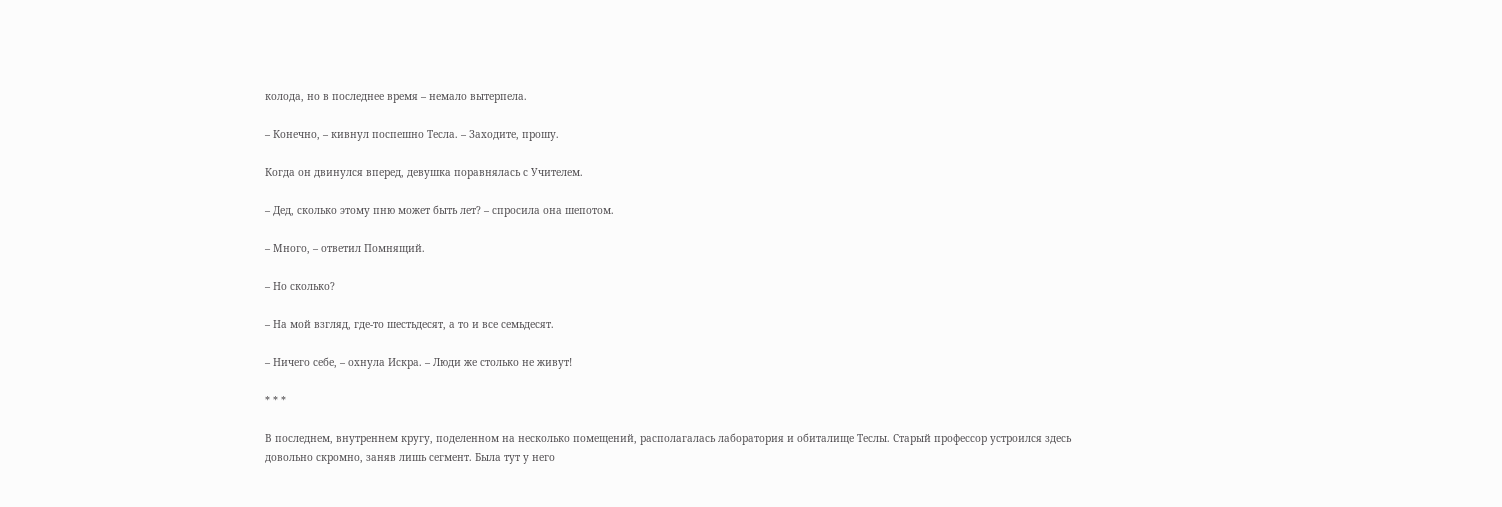колода, но в последнее время – немало вытерпела.

– Конечно, – кивнул поспешно Тесла. – Заходите, прошу.

Когда он двинулся вперед, девушка поравнялась с Учителем.

– Дед, сколько этому пню может быть лет? – спросила она шепотом.

– Много, – ответил Помнящий.

– Но сколько?

– На мой взгляд, где-то шестьдесят, а то и все семьдесят.

– Ничего себе, – охнула Искра. – Люди же столько не живут!

* * *

В последнем, внутреннем кругу, поделенном на несколько помещений, располагалась лаборатория и обиталище Теслы. Старый профессор устроился здесь довольно скромно, заняв лишь сегмент. Была тут у него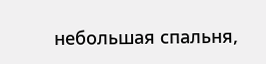небольшая спальня,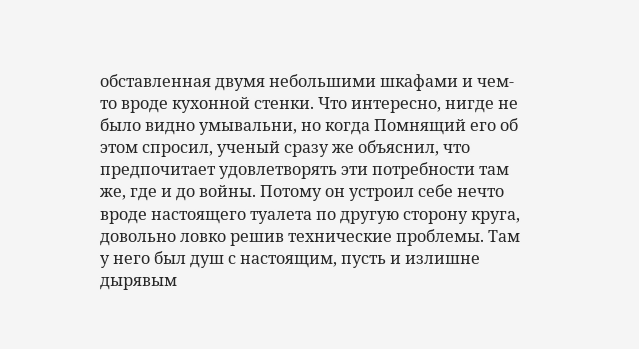обставленная двумя небольшими шкафами и чем-то вроде кухонной стенки. Что интересно, нигде не было видно умывальни, но когда Помнящий его об этом спросил, ученый сразу же объяснил, что предпочитает удовлетворять эти потребности там же, где и до войны. Потому он устроил себе нечто вроде настоящего туалета по другую сторону круга, довольно ловко решив технические проблемы. Там у него был душ с настоящим, пусть и излишне дырявым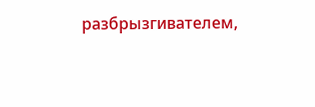разбрызгивателем,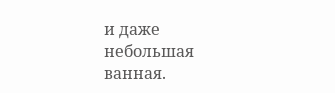и даже небольшая ванная.